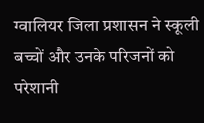ग्वालियर जिला प्रशासन ने स्कूली बच्चों और उनके परिजनों को परेशानी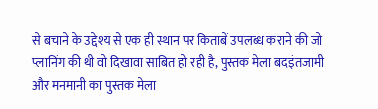से बचाने के उद्देश्य से एक ही स्थान पर किताबें उपलब्ध कराने की जो प्लानिंग की थी वो दिखावा साबित हो रही है, पुस्तक मेला बदइंतजामी और मनमानी का पुस्तक मेला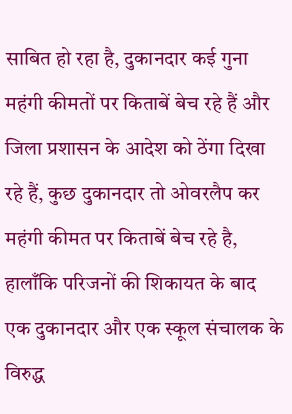साबित हो रहा है, दुकानदार कई गुना महंगी कीमतों पर किताबें बेच रहे हैं और जिला प्रशासन के आदेश को ठेंगा दिखा रहे हैं, कुछ दुकानदार तो ओवरलैप कर महंगी कीमत पर किताबें बेच रहे है, हालाँकि परिजनों की शिकायत के बाद एक दुकानदार और एक स्कूल संचालक के विरुद्ध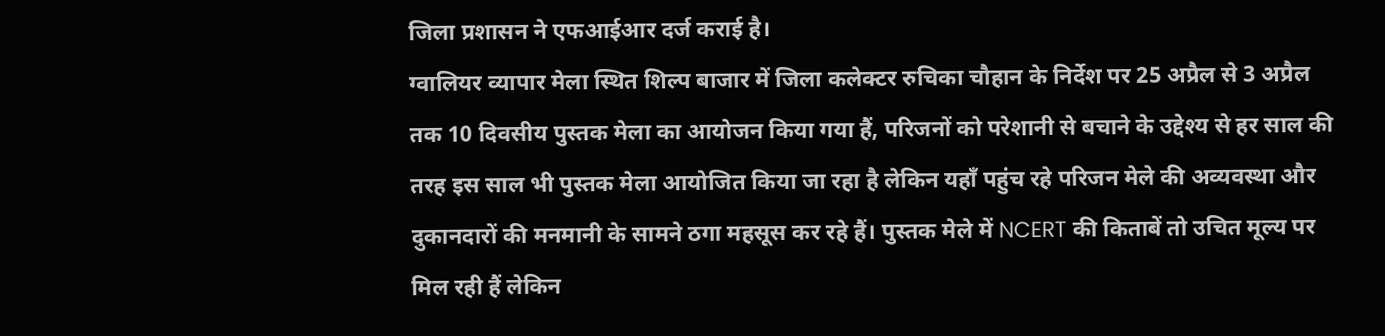जिला प्रशासन ने एफआईआर दर्ज कराई है।
ग्वालियर व्यापार मेला स्थित शिल्प बाजार में जिला कलेक्टर रुचिका चौहान के निर्देश पर 25 अप्रैल से 3 अप्रैल तक 10 दिवसीय पुस्तक मेला का आयोजन किया गया हैं, परिजनों को परेशानी से बचाने के उद्देश्य से हर साल की तरह इस साल भी पुस्तक मेला आयोजित किया जा रहा है लेकिन यहाँ पहुंच रहे परिजन मेले की अव्यवस्था और दुकानदारों की मनमानी के सामने ठगा महसूस कर रहे हैं। पुस्तक मेले में NCERT की किताबें तो उचित मूल्य पर मिल रही हैं लेकिन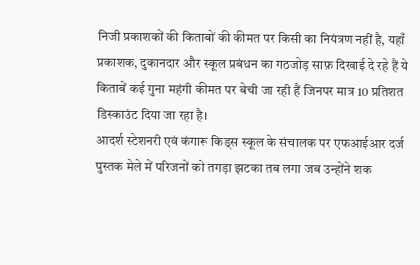निजी प्रकाशकों की किताबों की कीमत पर किसी का नियंत्रण नहीं है, यहाँ प्रकाशक, दुकानदार और स्कूल प्रबंधन का गठजोड़ साफ़ दिखाई दे रहे हैं ये किताबें कई गुना महंगी कीमत पर बेची जा रही हैं जिनपर मात्र 10 प्रतिशत डिस्काउंट दिया जा रहा है।
आदर्श स्टेशनरी एवं कंगारू किड्स स्कूल के संचालक पर एफआईआर दर्ज
पुस्तक मेले में परिजनों को तगड़ा झटका तब लगा जब उन्होंने शक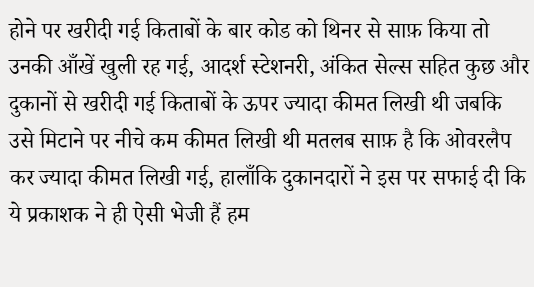होने पर खरीदी गई किताबों के बार कोड को थिनर से साफ़ किया तो उनकी आँखें खुली रह गई, आदर्श स्टेशनरी, अंकित सेल्स सहित कुछ और दुकानों से खरीदी गई किताबों के ऊपर ज्यादा कीमत लिखी थी जबकि उसे मिटाने पर नीचे कम कीमत लिखी थी मतलब साफ़ है कि ओवरलैप कर ज्यादा कीमत लिखी गई, हालाँकि दुकानदारों ने इस पर सफाई दी कि ये प्रकाशक ने ही ऐसी भेजी हैं हम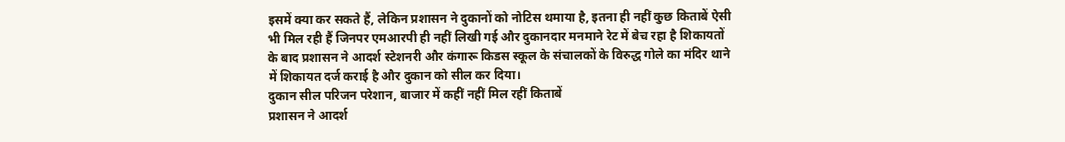इसमें क्या कर सकते हैं, लेकिन प्रशासन ने दुकानों को नोटिस थमाया है, इतना ही नहीं कुछ किताबें ऐसी भी मिल रही हैं जिनपर एमआरपी ही नहीं लिखी गई और दुकानदार मनमाने रेट में बेच रहा है शिकायतों के बाद प्रशासन ने आदर्श स्टेशनरी और कंगारू किडस स्कूल के संचालकों के विरुद्ध गोले का मंदिर थाने में शिकायत दर्ज कराई है और दुकान को सील कर दिया।
दुकान सील परिजन परेशान, बाजार में कहीं नहीं मिल रहीं किताबें
प्रशासन ने आदर्श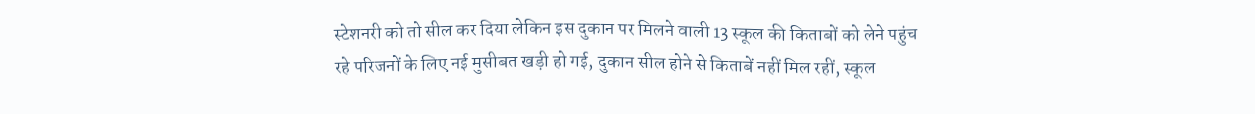स्टेशनरी को तो सील कर दिया लेकिन इस दुकान पर मिलने वाली 13 स्कूल की किताबों को लेने पहुंच रहे परिजनों के लिए नई मुसीबत खड़ी हो गई, दुकान सील होने से किताबें नहीं मिल रहीं, स्कूल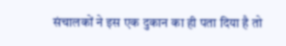संचालकों ने इस एक दुकान का ही पता दिया है तो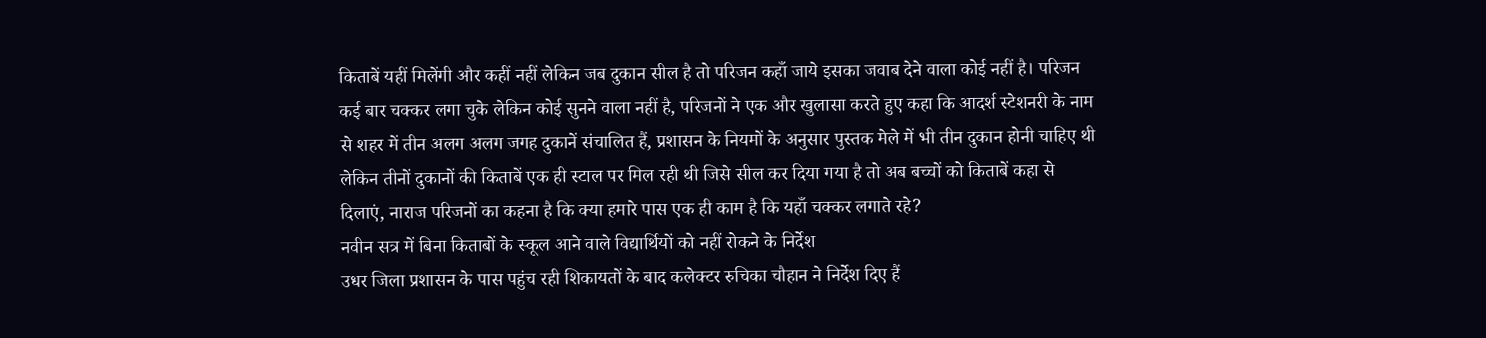किताबें यहीं मिलेंगी और कहीं नहीं लेकिन जब दुकान सील है तो परिजन कहाँ जाये इसका जवाब देने वाला कोई नहीं है। परिजन कई बार चक्कर लगा चुके लेकिन कोई सुनने वाला नहीं है, परिजनों ने एक और खुलासा करते हुए कहा कि आदर्श स्टेशनरी के नाम से शहर में तीन अलग अलग जगह दुकानें संचालित हैं, प्रशासन के नियमों के अनुसार पुस्तक मेले में भी तीन दुकान होनी चाहिए थी लेकिन तीनों दुकानों की किताबें एक ही स्टाल पर मिल रही थी जिसे सील कर दिया गया है तो अब बच्चों को किताबें कहा से दिलाएं, नाराज परिजनों का कहना है कि क्या हमारे पास एक ही काम है कि यहाँ चक्कर लगाते रहे?
नवीन सत्र में बिना किताबों के स्कूल आने वाले विद्यार्थियों को नहीं रोकने के निर्देश
उधर जिला प्रशासन के पास पहुंच रही शिकायतों के बाद कलेक्टर रुचिका चौहान ने निर्देश दिए हैं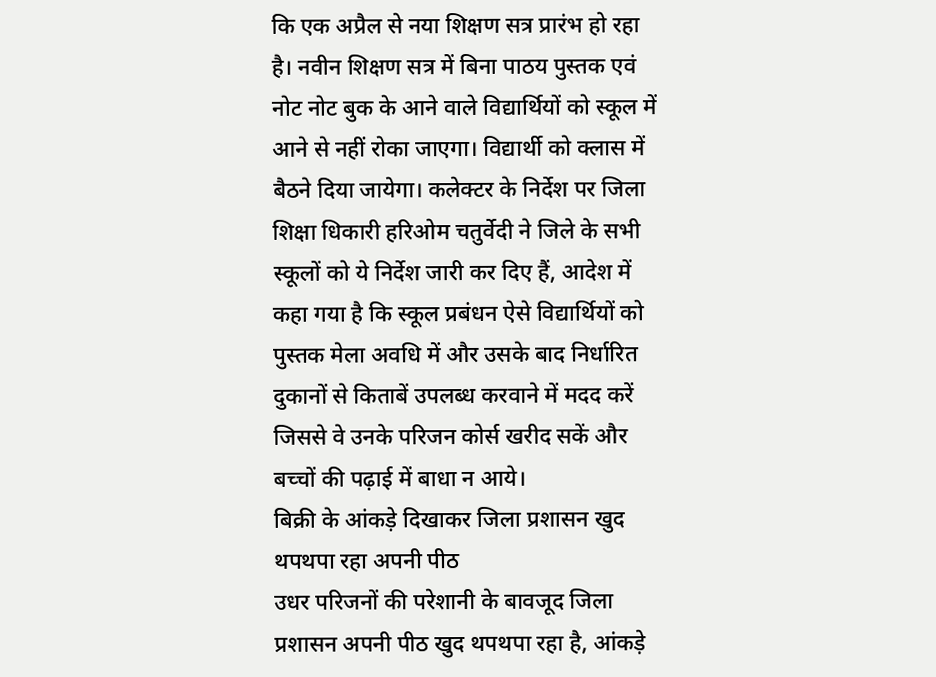कि एक अप्रैल से नया शिक्षण सत्र प्रारंभ हो रहा है। नवीन शिक्षण सत्र में बिना पाठय पुस्तक एवं नोट नोट बुक के आने वाले विद्यार्थियों को स्कूल में आने से नहीं रोका जाएगा। विद्यार्थी को क्लास में बैठने दिया जायेगा। कलेक्टर के निर्देश पर जिला शिक्षा धिकारी हरिओम चतुर्वेदी ने जिले के सभी स्कूलों को ये निर्देश जारी कर दिए हैं, आदेश में कहा गया है कि स्कूल प्रबंधन ऐसे विद्यार्थियों को पुस्तक मेला अवधि में और उसके बाद निर्धारित दुकानों से किताबें उपलब्ध करवाने में मदद करें जिससे वे उनके परिजन कोर्स खरीद सकें और बच्चों की पढ़ाई में बाधा न आये।
बिक्री के आंकड़े दिखाकर जिला प्रशासन खुद थपथपा रहा अपनी पीठ
उधर परिजनों की परेशानी के बावजूद जिला प्रशासन अपनी पीठ खुद थपथपा रहा है, आंकड़े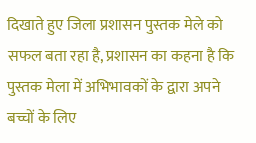दिखाते हुए जिला प्रशासन पुस्तक मेले को सफल बता रहा है, प्रशासन का कहना है कि पुस्तक मेला में अभिभावकों के द्वारा अपने बच्चों के लिए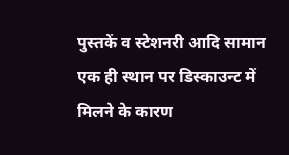पुस्तकें व स्टेशनरी आदि सामान एक ही स्थान पर डिस्काउन्ट में मिलने के कारण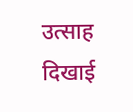उत्साह दिखाई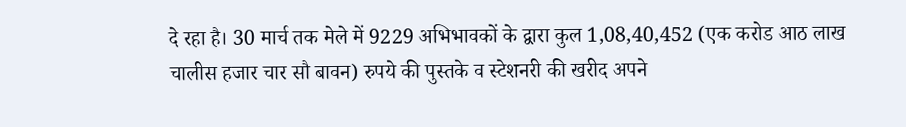दे रहा है। 30 मार्च तक मेले में 9229 अभिभावकों के द्वारा कुल 1,08,40,452 (एक करोड आठ लाख चालीस हजार चार सौ बावन) रुपये की पुस्तके व स्टेशनरी की खरीद अपने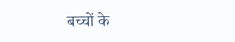बच्चों के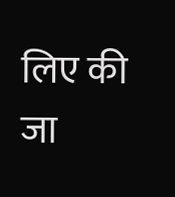लिए की जा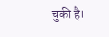चुकी है।